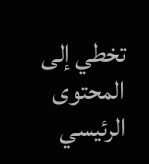تخطي إلى المحتوى الرئيسي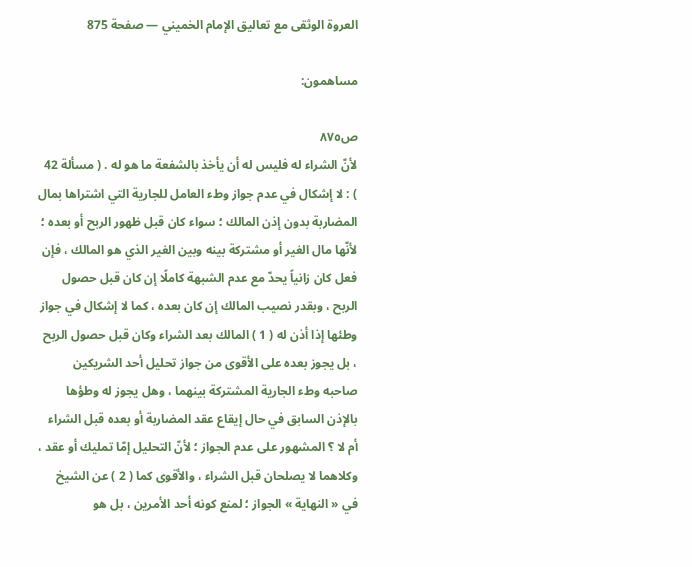العروة الوثقى مع تعاليق الإمام الخميني — صفحة 875

مساهمون:

ص٨٧٥
لأنّ الشراء له فليس له أن يأخذ بالشفعة ما هو له . ( مسألة 42 ) : لا إشكال في عدم جواز وطء العامل للجارية التي اشتراها بمال المضاربة بدون إذن المالك ؛ سواء كان قبل ظهور الربح أو بعده ؛ لأنّها مال الغير أو مشتركة بينه وبين الغير الذي هو المالك ، فإن فعل كان زانياً يحدّ مع عدم الشبهة كاملًا إن كان قبل حصول الربح ، وبقدر نصيب المالك إن كان بعده ، كما لا إشكال في جواز وطئها إذا أذن له ( 1 ) المالك بعد الشراء وكان قبل حصول الربح ، بل يجوز بعده على الأقوى من جواز تحليل أحد الشريكين صاحبه وطء الجارية المشتركة بينهما ، وهل يجوز له وطؤها بالإذن السابق في حال إيقاع عقد المضاربة أو بعده قبل الشراء أم لا ؟ المشهور على عدم الجواز ؛ لأنّ التحليل إمّا تمليك أو عقد ، وكلاهما لا يصلحان قبل الشراء ، والأقوى كما ( 2 ) عن الشيخ في « النهاية » الجواز ؛ لمنع كونه أحد الأمرين ، بل هو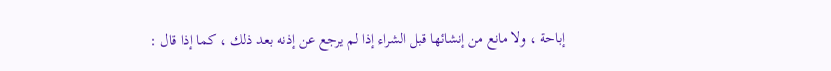إباحة ، ولا مانع من إنشائها قبل الشراء إذا لم يرجع عن إذنه بعد ذلك ، كما إذا قال :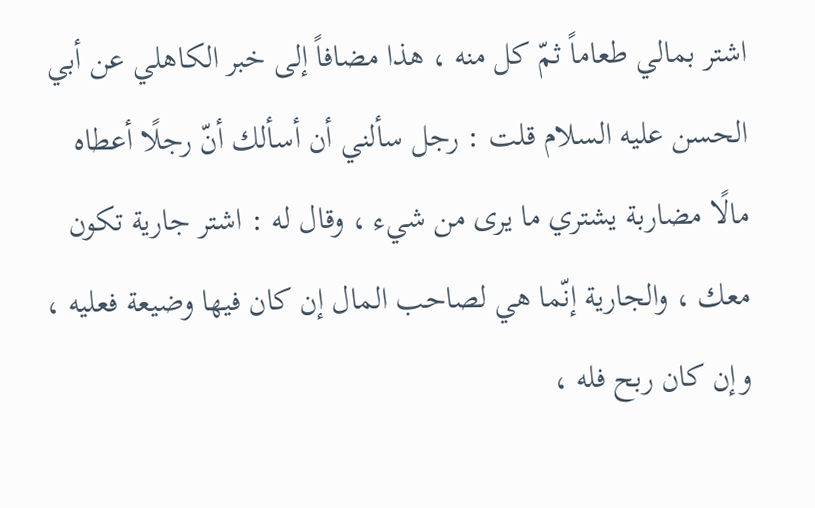اشتر بمالي طعاماً ثمّ كل منه ، هذا مضافاً إلى خبر الكاهلي عن أبي الحسن عليه السلام قلت : رجل سألني أن أسألك أنّ رجلًا أعطاه مالًا مضاربة يشتري ما يرى من شيء ، وقال له : اشتر جارية تكون معك ، والجارية إنّما هي لصاحب المال إن كان فيها وضيعة فعليه ، وإن كان ربح فله ،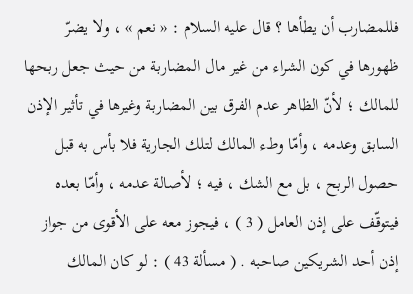فللمضارب أن يطأها ؟ قال عليه السلام : « نعم » ، ولا يضرّ ظهورها في كون الشراء من غير مال المضاربة من حيث جعل ربحها للمالك ؛ لأنّ الظاهر عدم الفرق بين المضاربة وغيرها في تأثير الإذن السابق وعدمه ، وأمّا وطء المالك لتلك الجارية فلا بأس به قبل حصول الربح ، بل مع الشك ، فيه ؛ لأصالة عدمه ، وأمّا بعده فيتوقّف على إذن العامل ( 3 ) ، فيجوز معه على الأقوى من جواز إذن أحد الشريكين صاحبه . ( مسألة 43 ) : لو كان المالك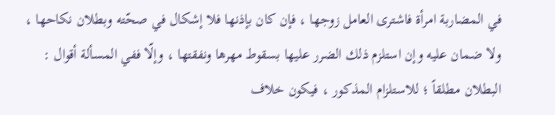في المضاربة امرأة فاشترى العامل زوجها ، فإن كان بإذنها فلا إشكال في صحّته وبطلان نكاحها ، ولا ضمان عليه وإن استلزم ذلك الضرر عليها بسقوط مهرها ونفقتها ، وإلّا ففي المسألة أقوال : البطلان مطلقاً ؛ للاستلزام المذكور ، فيكون خلاف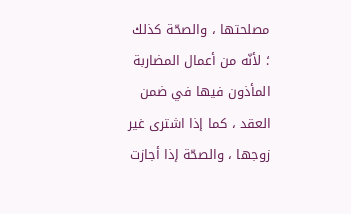مصلحتها ، والصحّة كذلك ؛ لأنّه من أعمال المضاربة المأذون فيها في ضمن العقد ، كما إذا اشترى غير زوجها ، والصحّة إذا أجازت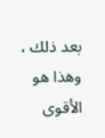بعد ذلك ، وهذا هو الأقوى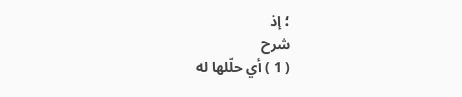؛ إذ
شرح
( 1 ) أي حلّلها له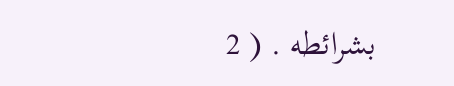بشرائطه . ( 2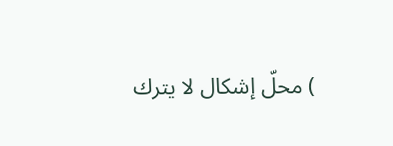) محلّ إشكال لا يترك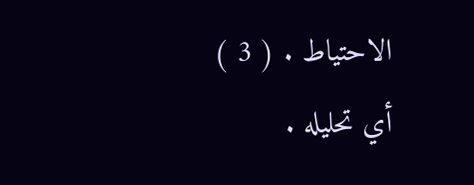الاحتياط . ( 3 ) أي تحليله .